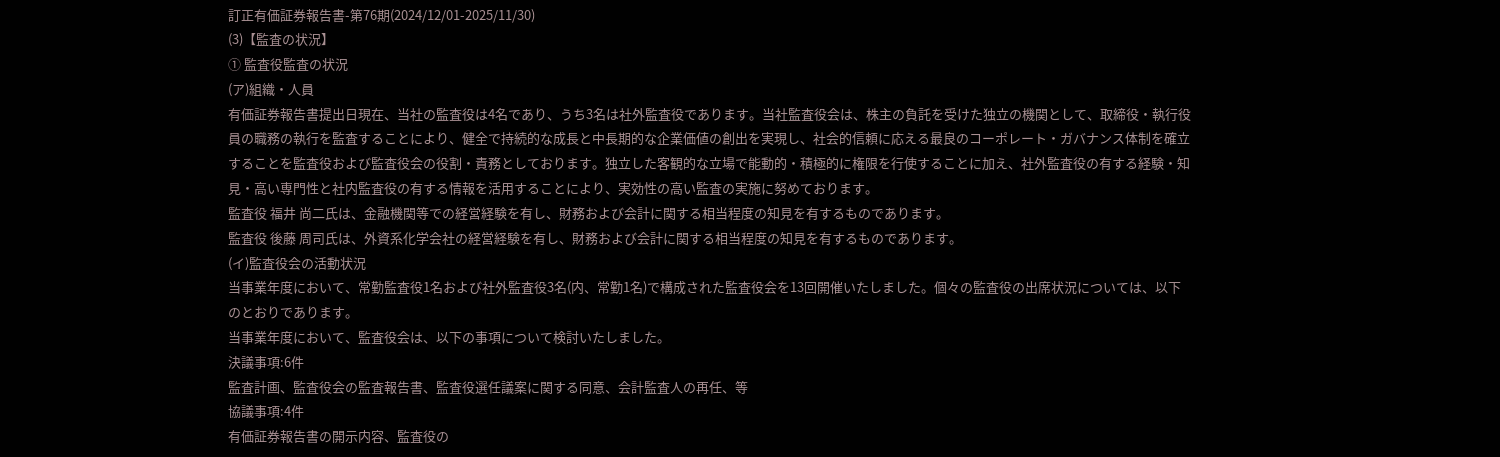訂正有価証券報告書-第76期(2024/12/01-2025/11/30)
(3)【監査の状況】
① 監査役監査の状況
(ア)組織・人員
有価証券報告書提出日現在、当社の監査役は4名であり、うち3名は社外監査役であります。当社監査役会は、株主の負託を受けた独立の機関として、取締役・執行役員の職務の執行を監査することにより、健全で持続的な成長と中長期的な企業価値の創出を実現し、社会的信頼に応える最良のコーポレート・ガバナンス体制を確立することを監査役および監査役会の役割・責務としております。独立した客観的な立場で能動的・積極的に権限を行使することに加え、社外監査役の有する経験・知見・高い専門性と社内監査役の有する情報を活用することにより、実効性の高い監査の実施に努めております。
監査役 福井 尚二氏は、金融機関等での経営経験を有し、財務および会計に関する相当程度の知見を有するものであります。
監査役 後藤 周司氏は、外資系化学会社の経営経験を有し、財務および会計に関する相当程度の知見を有するものであります。
(イ)監査役会の活動状況
当事業年度において、常勤監査役1名および社外監査役3名(内、常勤1名)で構成された監査役会を13回開催いたしました。個々の監査役の出席状況については、以下のとおりであります。
当事業年度において、監査役会は、以下の事項について検討いたしました。
決議事項:6件
監査計画、監査役会の監査報告書、監査役選任議案に関する同意、会計監査人の再任、等
協議事項:4件
有価証券報告書の開示内容、監査役の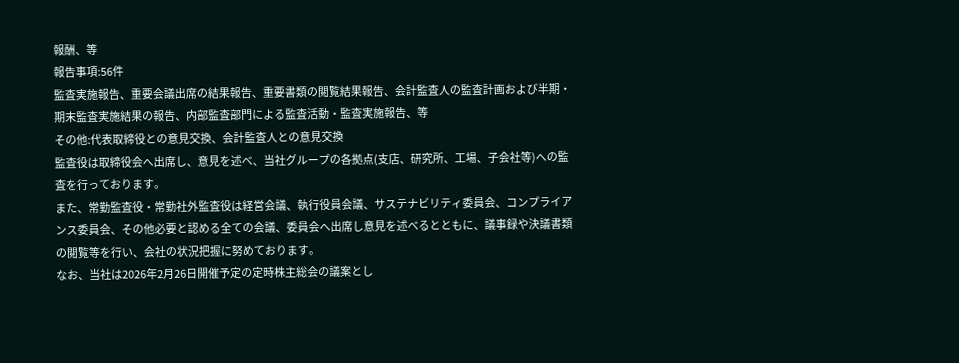報酬、等
報告事項:56件
監査実施報告、重要会議出席の結果報告、重要書類の閲覧結果報告、会計監査人の監査計画および半期・期末監査実施結果の報告、内部監査部門による監査活動・監査実施報告、等
その他:代表取締役との意見交換、会計監査人との意見交換
監査役は取締役会へ出席し、意見を述べ、当社グループの各拠点(支店、研究所、工場、子会社等)への監査を行っております。
また、常勤監査役・常勤社外監査役は経営会議、執行役員会議、サステナビリティ委員会、コンプライアンス委員会、その他必要と認める全ての会議、委員会へ出席し意見を述べるとともに、議事録や決議書類の閲覧等を行い、会社の状況把握に努めております。
なお、当社は2026年2月26日開催予定の定時株主総会の議案とし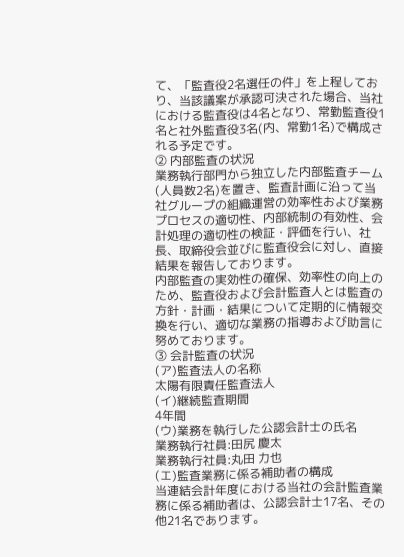て、「監査役2名選任の件」を上程しており、当該議案が承認可決された場合、当社における監査役は4名となり、常勤監査役1名と社外監査役3名(内、常勤1名)で構成される予定です。
② 内部監査の状況
業務執行部門から独立した内部監査チーム(人員数2名)を置き、監査計画に沿って当社グループの組織運営の効率性および業務プロセスの適切性、内部統制の有効性、会計処理の適切性の検証・評価を行い、社長、取締役会並びに監査役会に対し、直接結果を報告しております。
内部監査の実効性の確保、効率性の向上のため、監査役および会計監査人とは監査の方針・計画・結果について定期的に情報交換を行い、適切な業務の指導および助言に努めております。
③ 会計監査の状況
(ア)監査法人の名称
太陽有限責任監査法人
(イ)継続監査期間
4年間
(ウ)業務を執行した公認会計士の氏名
業務執行社員:田尻 慶太
業務執行社員:丸田 力也
(エ)監査業務に係る補助者の構成
当連結会計年度における当社の会計監査業務に係る補助者は、公認会計士17名、その他21名であります。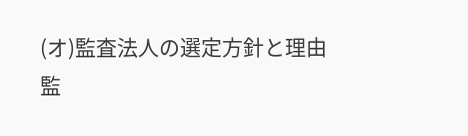(オ)監査法人の選定方針と理由
監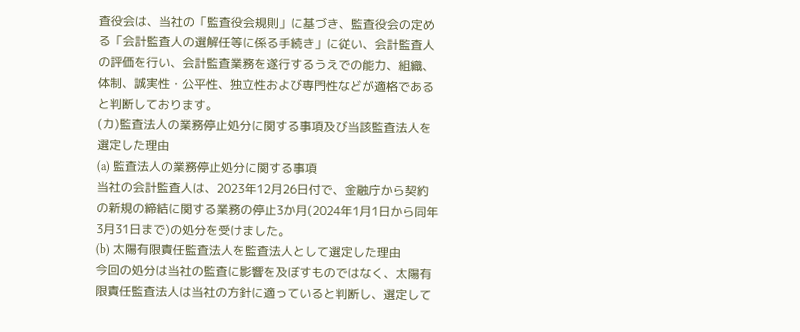査役会は、当社の「監査役会規則」に基づき、監査役会の定める「会計監査人の選解任等に係る手続き」に従い、会計監査人の評価を行い、会計監査業務を遂行するうえでの能力、組織、体制、誠実性・公平性、独立性および専門性などが適格であると判断しております。
(カ)監査法人の業務停止処分に関する事項及び当該監査法人を選定した理由
(a) 監査法人の業務停止処分に関する事項
当社の会計監査人は、2023年12月26日付で、金融庁から契約の新規の締結に関する業務の停止3か月(2024年1月1日から同年3月31日まで)の処分を受けました。
(b) 太陽有限責任監査法人を監査法人として選定した理由
今回の処分は当社の監査に影響を及ぼすものではなく、太陽有限責任監査法人は当社の方針に適っていると判断し、選定して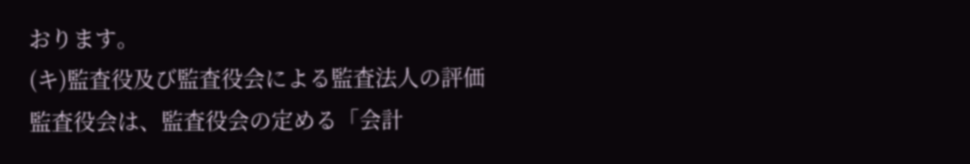おります。
(キ)監査役及び監査役会による監査法人の評価
監査役会は、監査役会の定める「会計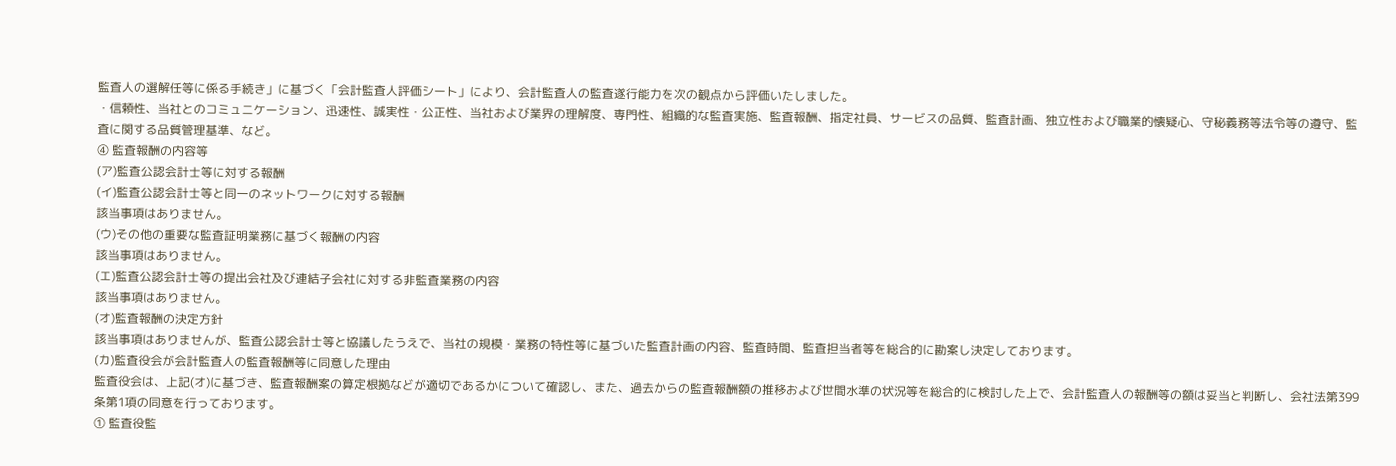監査人の選解任等に係る手続き」に基づく「会計監査人評価シート」により、会計監査人の監査遂行能力を次の観点から評価いたしました。
・信頼性、当社とのコミュニケーション、迅速性、誠実性・公正性、当社および業界の理解度、専門性、組織的な監査実施、監査報酬、指定社員、サービスの品質、監査計画、独立性および職業的懐疑心、守秘義務等法令等の遵守、監査に関する品質管理基準、など。
④ 監査報酬の内容等
(ア)監査公認会計士等に対する報酬
(イ)監査公認会計士等と同一のネットワークに対する報酬
該当事項はありません。
(ウ)その他の重要な監査証明業務に基づく報酬の内容
該当事項はありません。
(エ)監査公認会計士等の提出会社及び連結子会社に対する非監査業務の内容
該当事項はありません。
(オ)監査報酬の決定方針
該当事項はありませんが、監査公認会計士等と協議したうえで、当社の規模・業務の特性等に基づいた監査計画の内容、監査時間、監査担当者等を総合的に勘案し決定しております。
(カ)監査役会が会計監査人の監査報酬等に同意した理由
監査役会は、上記(オ)に基づき、監査報酬案の算定根拠などが適切であるかについて確認し、また、過去からの監査報酬額の推移および世間水準の状況等を総合的に検討した上で、会計監査人の報酬等の額は妥当と判断し、会社法第399条第1項の同意を行っております。
① 監査役監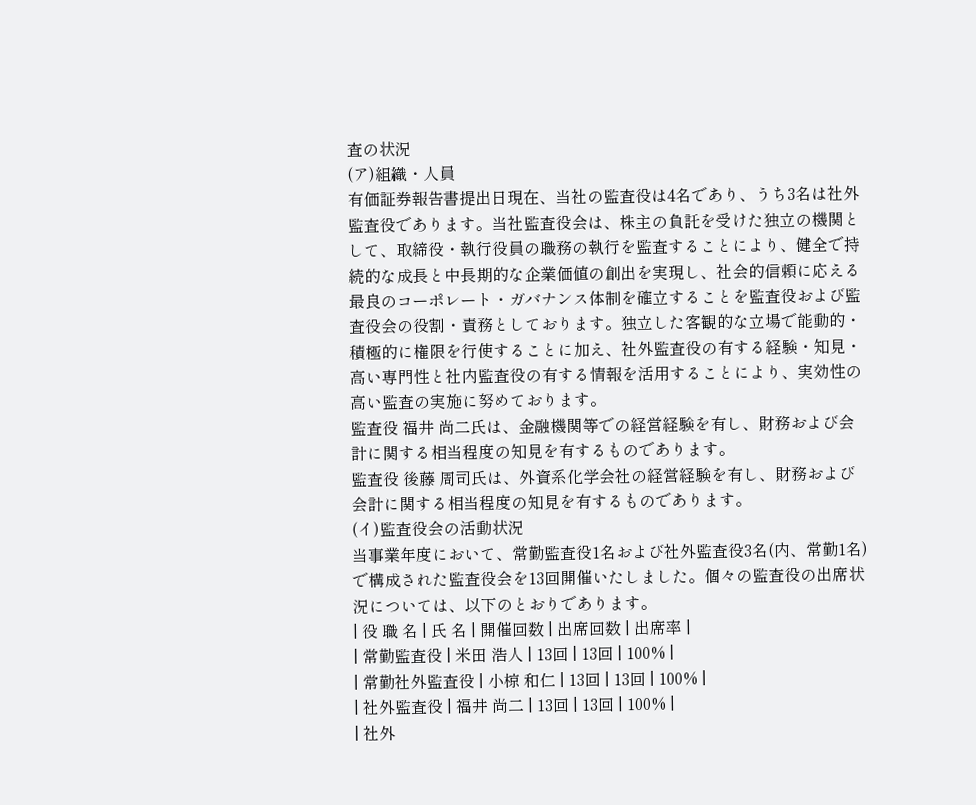査の状況
(ア)組織・人員
有価証券報告書提出日現在、当社の監査役は4名であり、うち3名は社外監査役であります。当社監査役会は、株主の負託を受けた独立の機関として、取締役・執行役員の職務の執行を監査することにより、健全で持続的な成長と中長期的な企業価値の創出を実現し、社会的信頼に応える最良のコーポレート・ガバナンス体制を確立することを監査役および監査役会の役割・責務としております。独立した客観的な立場で能動的・積極的に権限を行使することに加え、社外監査役の有する経験・知見・高い専門性と社内監査役の有する情報を活用することにより、実効性の高い監査の実施に努めております。
監査役 福井 尚二氏は、金融機関等での経営経験を有し、財務および会計に関する相当程度の知見を有するものであります。
監査役 後藤 周司氏は、外資系化学会社の経営経験を有し、財務および会計に関する相当程度の知見を有するものであります。
(イ)監査役会の活動状況
当事業年度において、常勤監査役1名および社外監査役3名(内、常勤1名)で構成された監査役会を13回開催いたしました。個々の監査役の出席状況については、以下のとおりであります。
| 役 職 名 | 氏 名 | 開催回数 | 出席回数 | 出席率 |
| 常勤監査役 | 米田 浩人 | 13回 | 13回 | 100% |
| 常勤社外監査役 | 小椋 和仁 | 13回 | 13回 | 100% |
| 社外監査役 | 福井 尚二 | 13回 | 13回 | 100% |
| 社外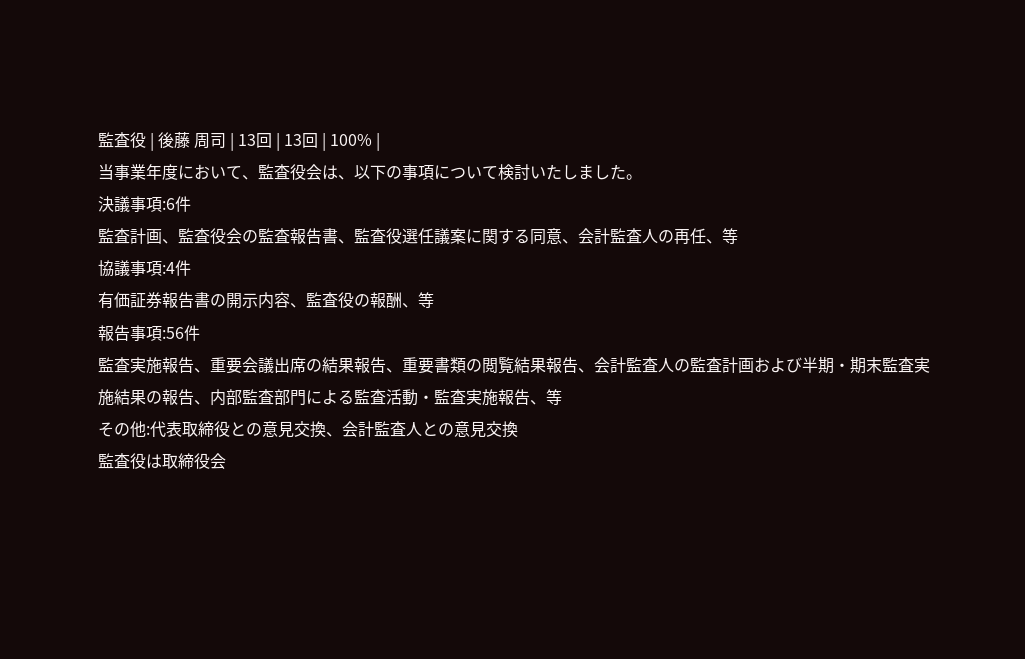監査役 | 後藤 周司 | 13回 | 13回 | 100% |
当事業年度において、監査役会は、以下の事項について検討いたしました。
決議事項:6件
監査計画、監査役会の監査報告書、監査役選任議案に関する同意、会計監査人の再任、等
協議事項:4件
有価証券報告書の開示内容、監査役の報酬、等
報告事項:56件
監査実施報告、重要会議出席の結果報告、重要書類の閲覧結果報告、会計監査人の監査計画および半期・期末監査実施結果の報告、内部監査部門による監査活動・監査実施報告、等
その他:代表取締役との意見交換、会計監査人との意見交換
監査役は取締役会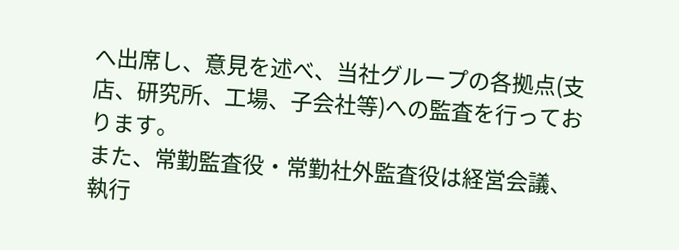へ出席し、意見を述べ、当社グループの各拠点(支店、研究所、工場、子会社等)への監査を行っております。
また、常勤監査役・常勤社外監査役は経営会議、執行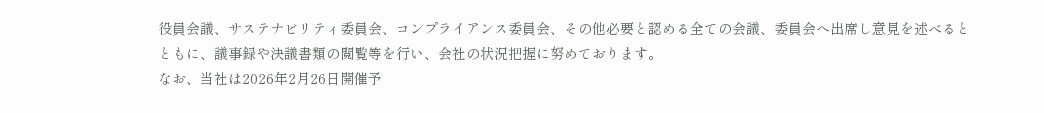役員会議、サステナビリティ委員会、コンプライアンス委員会、その他必要と認める全ての会議、委員会へ出席し意見を述べるとともに、議事録や決議書類の閲覧等を行い、会社の状況把握に努めております。
なお、当社は2026年2月26日開催予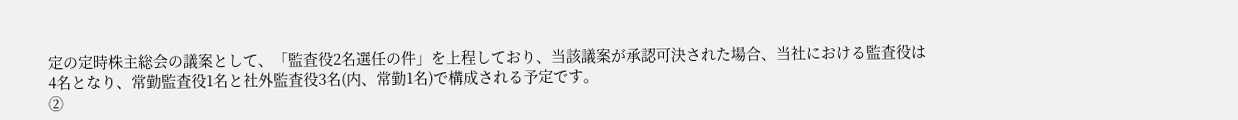定の定時株主総会の議案として、「監査役2名選任の件」を上程しており、当該議案が承認可決された場合、当社における監査役は4名となり、常勤監査役1名と社外監査役3名(内、常勤1名)で構成される予定です。
②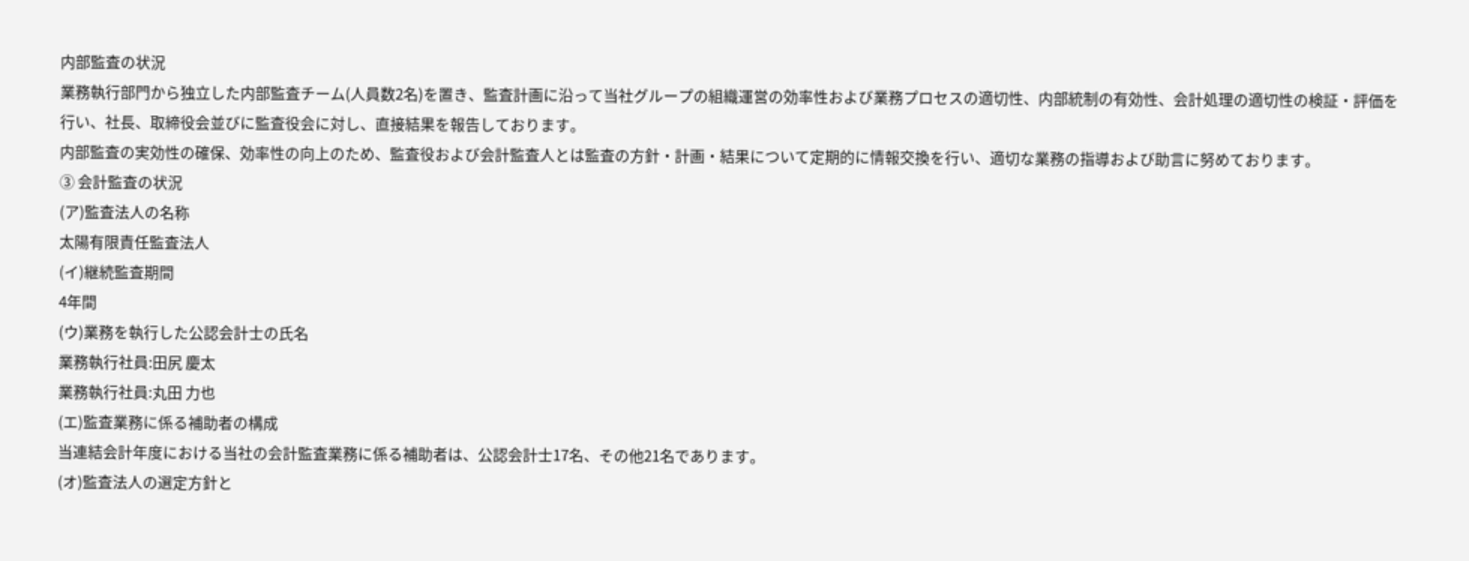内部監査の状況
業務執行部門から独立した内部監査チーム(人員数2名)を置き、監査計画に沿って当社グループの組織運営の効率性および業務プロセスの適切性、内部統制の有効性、会計処理の適切性の検証・評価を行い、社長、取締役会並びに監査役会に対し、直接結果を報告しております。
内部監査の実効性の確保、効率性の向上のため、監査役および会計監査人とは監査の方針・計画・結果について定期的に情報交換を行い、適切な業務の指導および助言に努めております。
③ 会計監査の状況
(ア)監査法人の名称
太陽有限責任監査法人
(イ)継続監査期間
4年間
(ウ)業務を執行した公認会計士の氏名
業務執行社員:田尻 慶太
業務執行社員:丸田 力也
(エ)監査業務に係る補助者の構成
当連結会計年度における当社の会計監査業務に係る補助者は、公認会計士17名、その他21名であります。
(オ)監査法人の選定方針と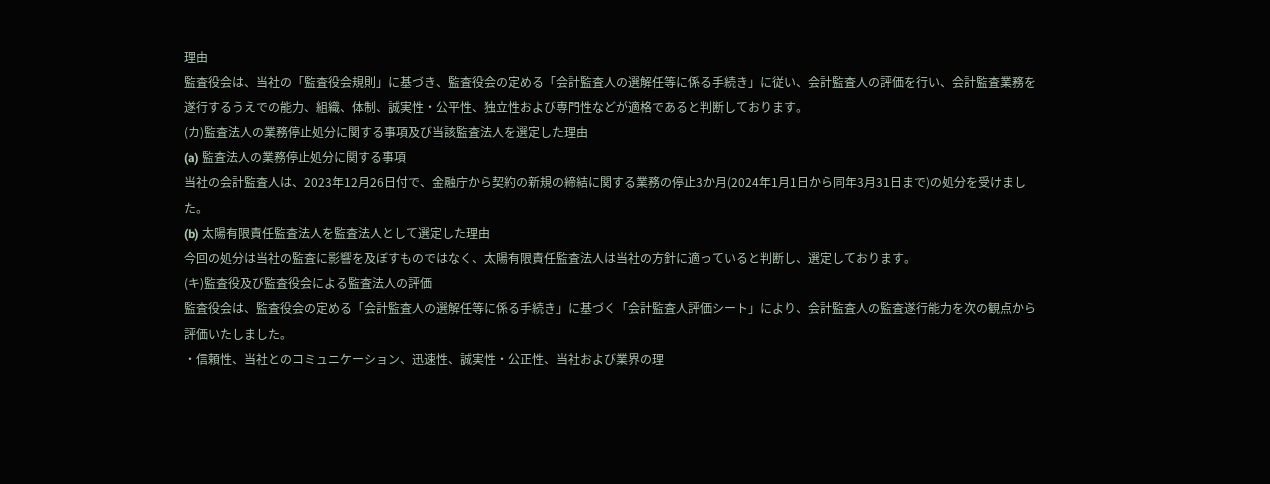理由
監査役会は、当社の「監査役会規則」に基づき、監査役会の定める「会計監査人の選解任等に係る手続き」に従い、会計監査人の評価を行い、会計監査業務を遂行するうえでの能力、組織、体制、誠実性・公平性、独立性および専門性などが適格であると判断しております。
(カ)監査法人の業務停止処分に関する事項及び当該監査法人を選定した理由
(a) 監査法人の業務停止処分に関する事項
当社の会計監査人は、2023年12月26日付で、金融庁から契約の新規の締結に関する業務の停止3か月(2024年1月1日から同年3月31日まで)の処分を受けました。
(b) 太陽有限責任監査法人を監査法人として選定した理由
今回の処分は当社の監査に影響を及ぼすものではなく、太陽有限責任監査法人は当社の方針に適っていると判断し、選定しております。
(キ)監査役及び監査役会による監査法人の評価
監査役会は、監査役会の定める「会計監査人の選解任等に係る手続き」に基づく「会計監査人評価シート」により、会計監査人の監査遂行能力を次の観点から評価いたしました。
・信頼性、当社とのコミュニケーション、迅速性、誠実性・公正性、当社および業界の理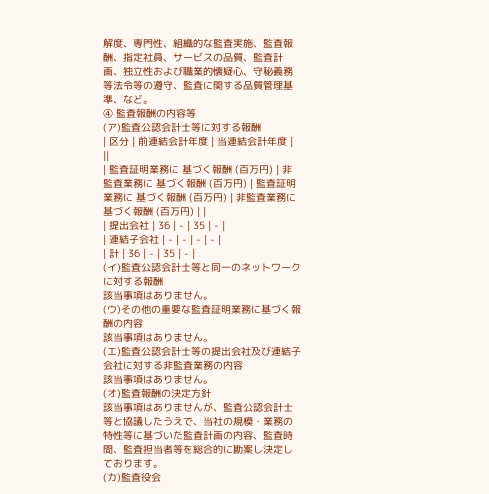解度、専門性、組織的な監査実施、監査報酬、指定社員、サービスの品質、監査計画、独立性および職業的懐疑心、守秘義務等法令等の遵守、監査に関する品質管理基準、など。
④ 監査報酬の内容等
(ア)監査公認会計士等に対する報酬
| 区分 | 前連結会計年度 | 当連結会計年度 | ||
| 監査証明業務に 基づく報酬 (百万円) | 非監査業務に 基づく報酬 (百万円) | 監査証明業務に 基づく報酬 (百万円) | 非監査業務に 基づく報酬 (百万円) | |
| 提出会社 | 36 | - | 35 | - |
| 連結子会社 | - | - | - | - |
| 計 | 36 | - | 35 | - |
(イ)監査公認会計士等と同一のネットワークに対する報酬
該当事項はありません。
(ウ)その他の重要な監査証明業務に基づく報酬の内容
該当事項はありません。
(エ)監査公認会計士等の提出会社及び連結子会社に対する非監査業務の内容
該当事項はありません。
(オ)監査報酬の決定方針
該当事項はありませんが、監査公認会計士等と協議したうえで、当社の規模・業務の特性等に基づいた監査計画の内容、監査時間、監査担当者等を総合的に勘案し決定しております。
(カ)監査役会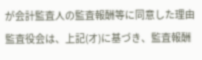が会計監査人の監査報酬等に同意した理由
監査役会は、上記(オ)に基づき、監査報酬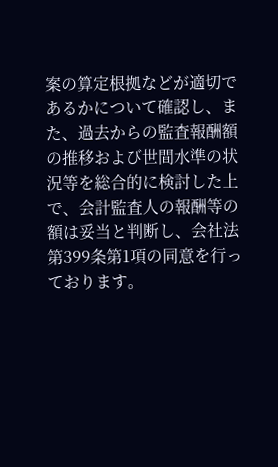案の算定根拠などが適切であるかについて確認し、また、過去からの監査報酬額の推移および世間水準の状況等を総合的に検討した上で、会計監査人の報酬等の額は妥当と判断し、会社法第399条第1項の同意を行っております。